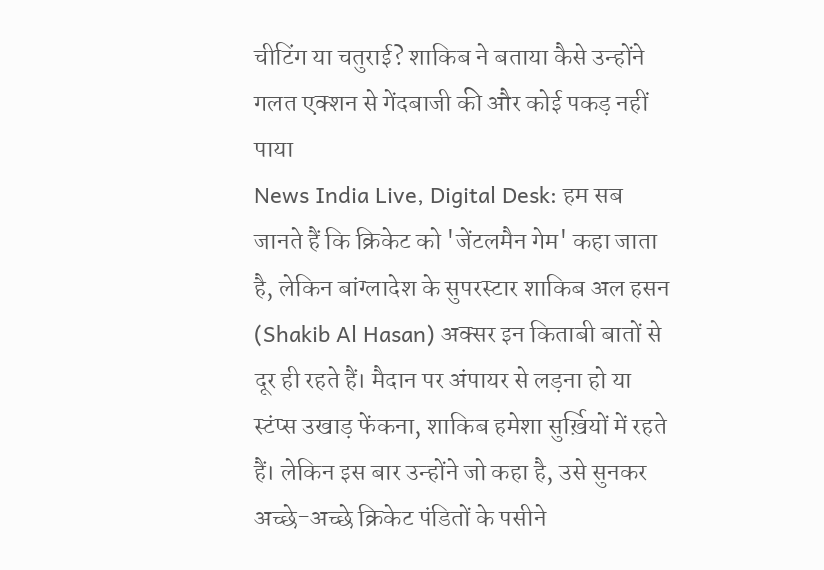चीटिंग या चतुराई? शाकिब ने बताया कैसे उन्होंने गलत एक्शन से गेंदबाजी की और कोई पकड़ नहीं पाया
News India Live, Digital Desk: हम सब जानते हैं कि क्रिकेट को 'जेंटलमैन गेम' कहा जाता है, लेकिन बांग्लादेश के सुपरस्टार शाकिब अल हसन (Shakib Al Hasan) अक्सर इन किताबी बातों से दूर ही रहते हैं। मैदान पर अंपायर से लड़ना हो या स्टंप्स उखाड़ फेंकना, शाकिब हमेशा सुर्ख़ियों में रहते हैं। लेकिन इस बार उन्होंने जो कहा है, उसे सुनकर अच्छे-अच्छे क्रिकेट पंडितों के पसीने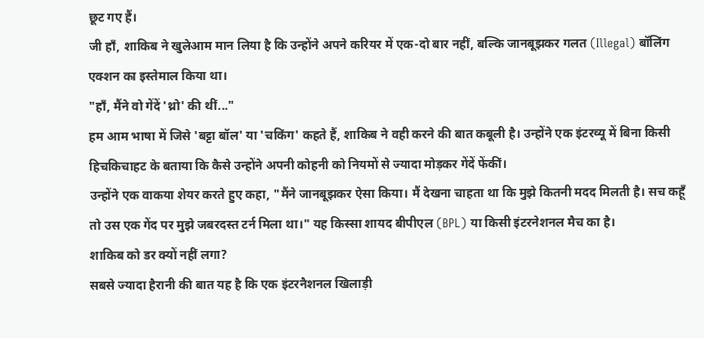छूट गए हैं।
जी हाँ, शाकिब ने खुलेआम मान लिया है कि उन्होंने अपने करियर में एक-दो बार नहीं, बल्कि जानबूझकर गलत (Illegal) बॉलिंग एक्शन का इस्तेमाल किया था।
"हाँ, मैंने वो गेंदें 'थ्रो' की थीं..."
हम आम भाषा में जिसे 'बट्टा बॉल' या 'चकिंग' कहते हैं, शाकिब ने वही करने की बात कबूली है। उन्होंने एक इंटरव्यू में बिना किसी हिचकिचाहट के बताया कि कैसे उन्होंने अपनी कोहनी को नियमों से ज्यादा मोड़कर गेंदें फेंकीं।
उन्होंने एक वाकया शेयर करते हुए कहा, "मैंने जानबूझकर ऐसा किया। मैं देखना चाहता था कि मुझे कितनी मदद मिलती है। सच कहूँ तो उस एक गेंद पर मुझे जबरदस्त टर्न मिला था।" यह किस्सा शायद बीपीएल (BPL) या किसी इंटरनेशनल मैच का है।
शाकिब को डर क्यों नहीं लगा?
सबसे ज्यादा हैरानी की बात यह है कि एक इंटरनैशनल खिलाड़ी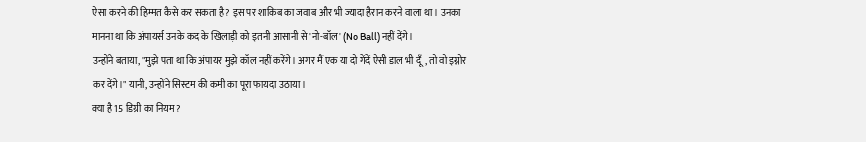ऐसा करने की हिम्मत कैसे कर सकता है? इस पर शाकिब का जवाब और भी ज्यादा हैरान करने वाला था। उनका मानना था कि अंपायर्स उनके कद के खिलाड़ी को इतनी आसानी से 'नो-बॉल' (No Ball) नहीं देंगे।
उन्होंने बताया, "मुझे पता था कि अंपायर मुझे कॉल नहीं करेंगे। अगर मैं एक या दो गेंदें ऐसी डाल भी दूँ, तो वो इग्नोर कर देंगे।" यानी, उन्होंने सिस्टम की कमी का पूरा फायदा उठाया।
क्या है 15 डिग्री का नियम?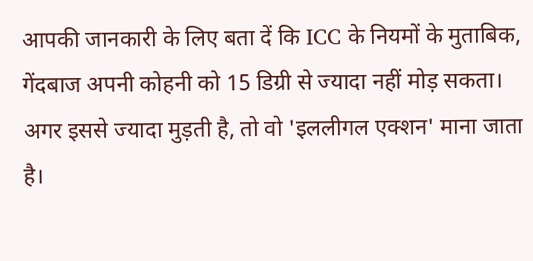आपकी जानकारी के लिए बता दें कि ICC के नियमों के मुताबिक, गेंदबाज अपनी कोहनी को 15 डिग्री से ज्यादा नहीं मोड़ सकता। अगर इससे ज्यादा मुड़ती है, तो वो 'इललीगल एक्शन' माना जाता है।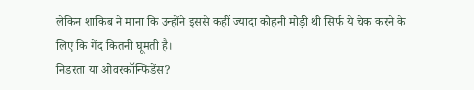लेकिन शाकिब ने माना कि उन्होंने इससे कहीं ज्यादा कोहनी मोड़ी थी सिर्फ ये चेक करने के लिए कि गेंद कितनी घूमती है।
निडरता या ओवरकॉन्फिडेंस?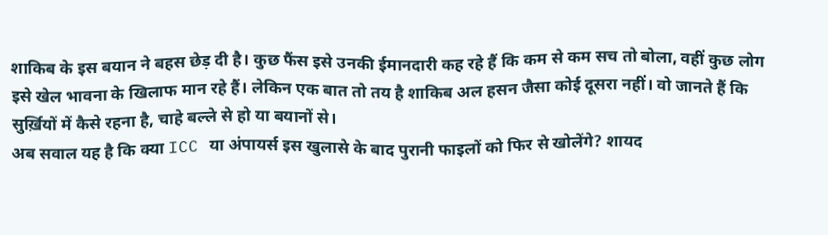शाकिब के इस बयान ने बहस छेड़ दी है। कुछ फैंस इसे उनकी ईमानदारी कह रहे हैं कि कम से कम सच तो बोला, वहीं कुछ लोग इसे खेल भावना के खिलाफ मान रहे हैं। लेकिन एक बात तो तय है शाकिब अल हसन जैसा कोई दूसरा नहीं। वो जानते हैं कि सुर्ख़ियों में कैसे रहना है, चाहे बल्ले से हो या बयानों से।
अब सवाल यह है कि क्या ICC या अंपायर्स इस खुलासे के बाद पुरानी फाइलों को फिर से खोलेंगे? शायद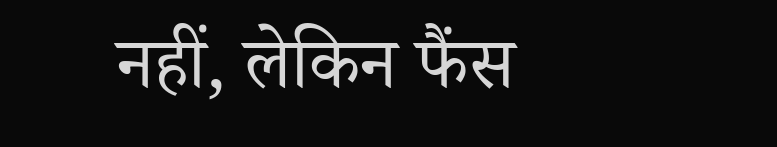नहीं, लेकिन फैंस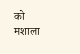को मशाला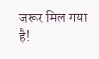जरूर मिल गया है!